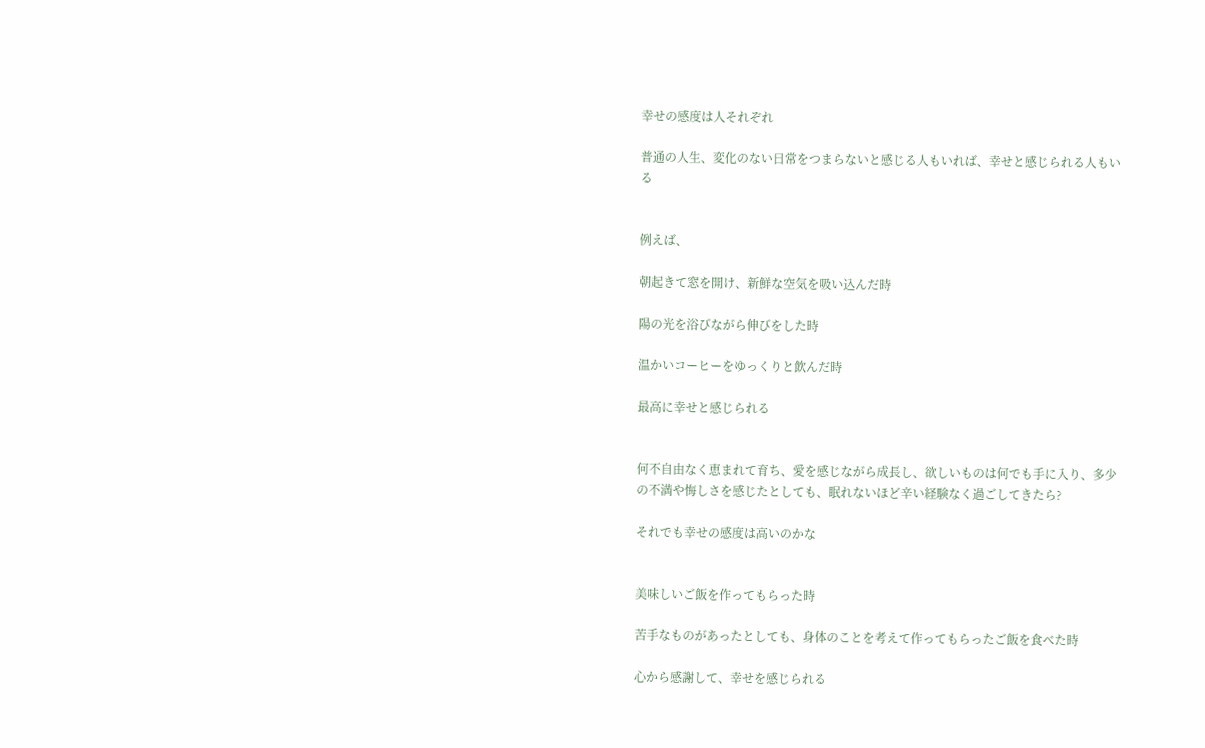幸せの感度は人それぞれ

普通の人生、変化のない日常をつまらないと感じる人もいれば、幸せと感じられる人もいる


例えば、

朝起きて窓を開け、新鮮な空気を吸い込んだ時

陽の光を浴びながら伸びをした時

温かいコーヒーをゆっくりと飲んだ時

最高に幸せと感じられる


何不自由なく恵まれて育ち、愛を感じながら成長し、欲しいものは何でも手に入り、多少の不満や悔しさを感じたとしても、眠れないほど辛い経験なく過ごしてきたら?

それでも幸せの感度は高いのかな


美味しいご飯を作ってもらった時

苦手なものがあったとしても、身体のことを考えて作ってもらったご飯を食べた時

心から感謝して、幸せを感じられる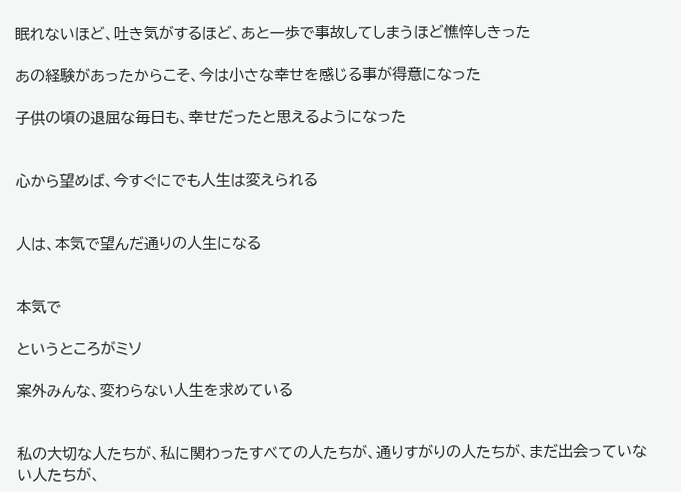眠れないほど、吐き気がするほど、あと一歩で事故してしまうほど憔悴しきった

あの経験があったからこそ、今は小さな幸せを感じる事が得意になった

子供の頃の退屈な毎日も、幸せだったと思えるようになった


心から望めば、今すぐにでも人生は変えられる


人は、本気で望んだ通りの人生になる


本気で

というところがミソ

案外みんな、変わらない人生を求めている


私の大切な人たちが、私に関わったすべての人たちが、通りすがりの人たちが、まだ出会っていない人たちが、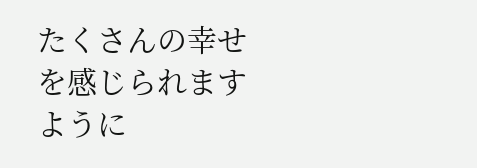たくさんの幸せを感じられますように